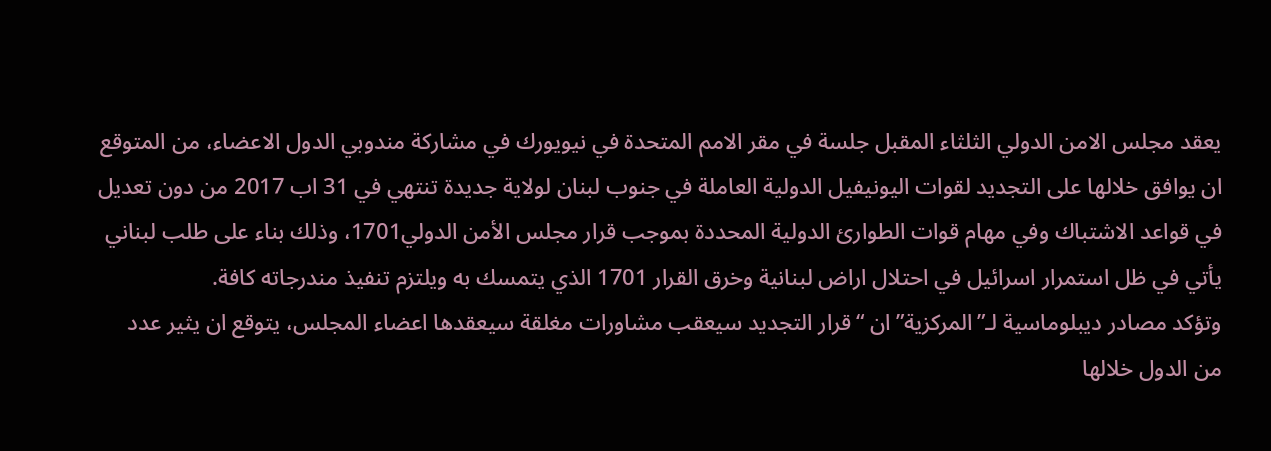يعقد مجلس الامن الدولي الثلثاء المقبل جلسة في مقر الامم المتحدة في نيويورك في مشاركة مندوبي الدول الاعضاء، من المتوقع ان يوافق خلالها على التجديد لقوات اليونيفيل الدولية العاملة في جنوب لبنان لولاية جديدة تنتهي في 31 اب 2017 من دون تعديل في قواعد الاشتباك وفي مهام قوات الطوارئ الدولية المحددة بموجب قرار مجلس الأمن الدولي1701، وذلك بناء على طلب لبناني يأتي في ظل استمرار اسرائيل في احتلال اراض لبنانية وخرق القرار 1701 الذي يتمسك به ويلتزم تنفيذ مندرجاته كافة.
وتؤكد مصادر ديبلوماسية لـ”المركزية” ان “قرار التجديد سيعقب مشاورات مغلقة سيعقدها اعضاء المجلس، يتوقع ان يثير عدد من الدول خلالها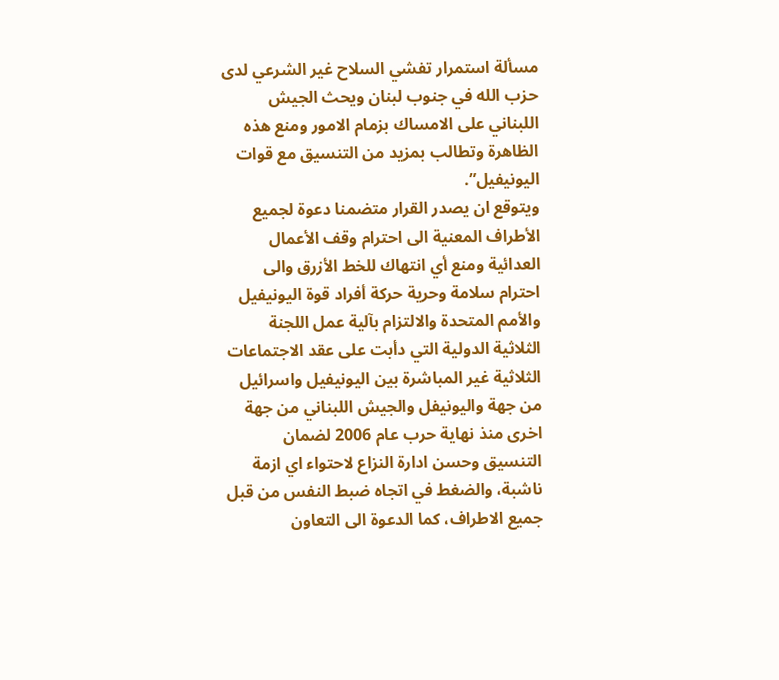مسألة استمرار تفشي السلاح غير الشرعي لدى حزب الله في جنوب لبنان ويحث الجيش اللبناني على الامساك بزمام الامور ومنع هذه الظاهرة وتطالب بمزيد من التنسيق مع قوات اليونيفيل”.
ويتوقع ان يصدر القرار متضمنا دعوة لجميع الأطراف المعنية الى احترام وقف الأعمال العدائية ومنع أي انتهاك للخط الأزرق والى احترام سلامة وحرية حركة أفراد قوة اليونيفيل والأمم المتحدة والالتزام بآلية عمل اللجنة الثلاثية الدولية التي دأبت على عقد الاجتماعات الثلاثية غير المباشرة بين اليونيفيل واسرائيل من جهة واليونيفل والجيش اللبناني من جهة اخرى منذ نهاية حرب عام 2006 لضمان التنسيق وحسن ادارة النزاع لاحتواء اي ازمة ناشبة، والضغط في اتجاه ضبط النفس من قبل جميع الاطراف، كما الدعوة الى التعاون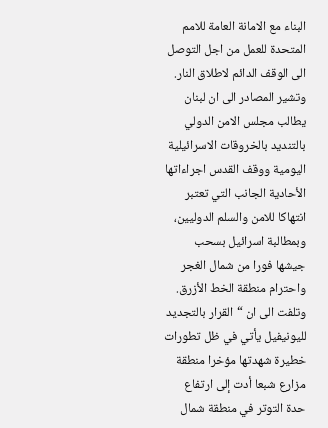البناء مع الامانة العامة للامم المتحدة للعمل من اجل التوصل الى الوقف الدائم لاطلاق النار.
وتشير المصادر الى ان لبنان يطالب مجلس الامن الدولي بالتنديد بالخروقات الاسرائيلية اليومية ووقف القدس اجراءاتها الأحادية الجانب التي تعتبر انتهاكا للامن والسلم الدوليين، وبمطالبة اسرائيل بسحب جيشها فورا من شمال الغجر واحترام منطقة الخط الأزرق. وتلفت الى ان “القرار بالتجديد لليونيفيل يأتي في ظل تطورات خطيرة شهدتها مؤخرا منطقة مزارع شبعا أدت إلى ارتفاع حدة التوتر في منطقة شمال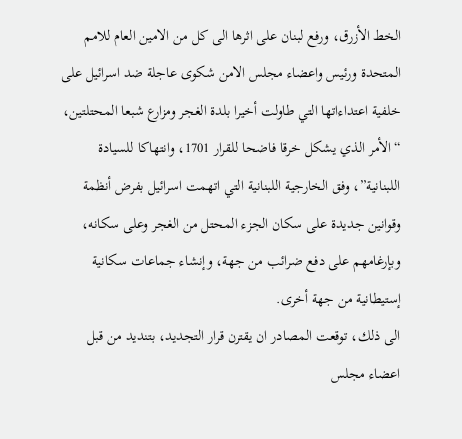الخط الأزرق، ورفع لبنان على اثرها الى كل من الامين العام للامم المتحدة ورئيس واعضاء مجلس الامن شكوى عاجلة ضد اسرائيل على خلفية اعتداءاتها التي طاولت أخيرا بلدة الغجر ومزارع شبعا المحتلتين، “الأمر الذي يشكل خرقا فاضحا للقرار 1701، وانتهاكا للسيادة اللبنانية”، وفق الخارجية اللبنانية التي اتهمت اسرائيل بفرض أنظمة وقوانين جديدة على سكان الجزء المحتل من الغجر وعلى سكانه، وبإرغامهم على دفع ضرائب من جهة، وإنشاء جماعات سكانية إستيطانية من جهة أخرى.
الى ذلك، توقعت المصادر ان يقترن قرار التجديد، بتنديد من قبل اعضاء مجلس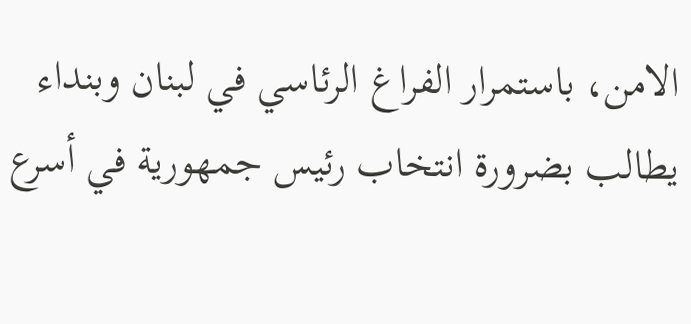الامن، باستمرار الفراغ الرئاسي في لبنان وبنداء يطالب بضرورة انتخاب رئيس جمهورية في أسرع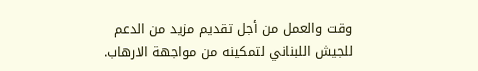وقت والعمل من أجل تقديم مزيد من الدعم للجيش اللبناني لتمكينه من مواجهة الارهاب.